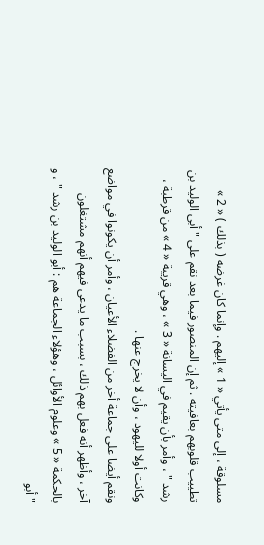مسلوقة ، إلى متى يأتي « 1 » إليهم . وإنما كان غرضه ( بذلك ) « 2 » تطييب قلوبهم بعافيته . ثم إن المنصور فيما بعد نقم على " أبى الوليد بن رشد " ، وأمر بأن يقيم في اليسانة « 3 » ، وهي قريبة « 4 » من قرطبة ، وكانت أولا لليهود ، وأن لا يخرج عنها .
ونقم أيضا على جماعة أخر من الفضلاء الأعيان ، وأمر أن يكونوا في مواضع آخر ، وأظهر أنه فعل بهم ذلك ، بسبب ما يدعى فيهم أنهم مشتغلون بالحكمة « 5 » وعلوم الأوائل ، وهؤلاء الجماعة هم : أبو الوليد بن رشد " ، و " أبو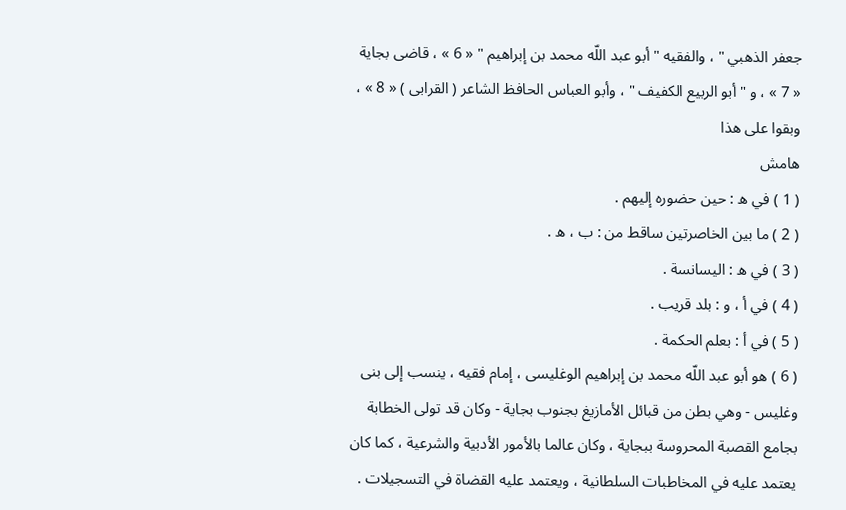جعفر الذهبي " ، والفقيه " أبو عبد اللّه محمد بن إبراهيم " « 6 » ، قاضى بجاية « 7 » ، و " أبو الربيع الكفيف " ، وأبو العباس الحافظ الشاعر ( القرابى ) « 8 » ، وبقوا على هذا
هامش
( 1 ) في ه : حين حضوره إليهم .
( 2 ) ما بين الخاصرتين ساقط من : ب ، ه .
( 3 ) في ه : اليسانسة .
( 4 ) في أ ، و : بلد قريب .
( 5 ) في أ : بعلم الحكمة .
( 6 ) هو أبو عبد اللّه محمد بن إبراهيم الوغليسى ، إمام فقيه ، ينسب إلى بنى وغليس - وهي بطن من قبائل الأمازيغ بجنوب بجاية - وكان قد تولى الخطابة بجامع القصبة المحروسة ببجاية ، وكان عالما بالأمور الأدبية والشرعية ، كما كان يعتمد عليه في المخاطبات السلطانية ، ويعتمد عليه القضاة في التسجيلات .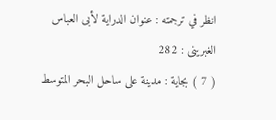انظر في ترجمته : عنوان الدراية لأبى العباس الغبرينى : 282
( 7 ) بجاية : مدينة على ساحل البحر المتوسط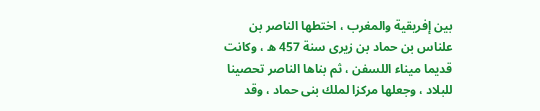بين إفريقية والمغرب ، اختطها الناصر بن علناس بن حماد بن زيرى سنة 457 ه ، وكانت قديما ميناء اللسفن ، ثم بناها الناصر تحصينا للبلاد ، وجعلها مركزا لملك بنى حماد ، وقد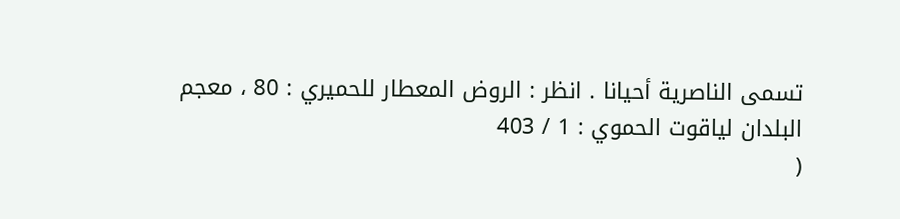تسمى الناصرية أحيانا . انظر : الروض المعطار للحميري : 80 ، معجم البلدان لياقوت الحموي : 1 / 403
(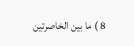8 ) ما بين الخاصرتين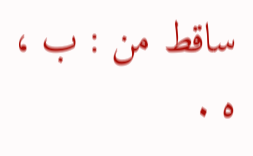ساقط من : ب ، ه .